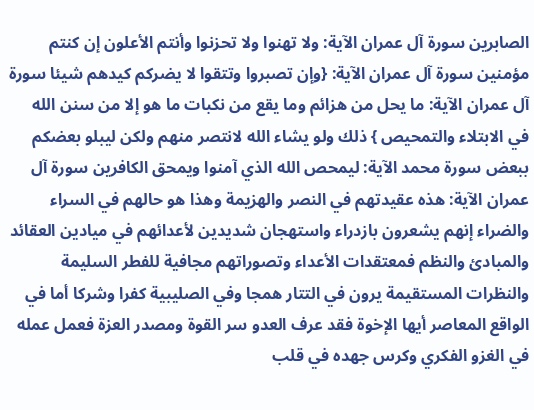الصابرين سورة آل عمران الآية: ولا تهنوا ولا تحزنوا وأنتم الأعلون إن كنتم مؤمنين سورة آل عمران الآية: {وإن تصبروا وتتقوا لا يضركم كيدهم شيئا سورة آل عمران الآية: ما يحل من هزائم وما يقع من نكبات ما هو إلا من سنن الله في الابتلاء والتمحيص } ذلك ولو يشاء الله لانتصر منهم ولكن ليبلو بعضكم ببعض سورة محمد الآية: ليمحص الله الذي آمنوا ويمحق الكافرين سورة آل عمران الآية: هذه عقيدتهم في النصر والهزيمة وهذا هو حالهم في السراء والضراء إنهم يشعرون بازدراء واستهجان شديدين لأعدائهم في ميادين العقائد والمبادئ والنظم فمعتقدات الأعداء وتصوراتهم مجافية للفطر السليمة والنظرات المستقيمة يرون في التتار همجا وفي الصليبية كفرا وشركا أما في الواقع المعاصر أيها الإخوة فقد عرف العدو سر القوة ومصدر العزة فعمل عمله في الغزو الفكري وكرس جهده في قلب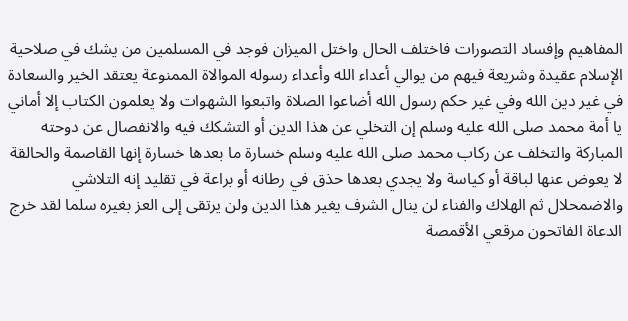المفاهيم وإفساد التصورات فاختلف الحال واختل الميزان فوجد في المسلمين من يشك في صلاحية الإسلام عقيدة وشريعة فيهم من يوالي أعداء الله وأعداء رسوله الموالاة الممنوعة يعتقد الخير والسعادة في غير دين الله وفي غير حكم رسول الله أضاعوا الصلاة واتبعوا الشهوات ولا يعلمون الكتاب إلا أماني يا أمة محمد صلى الله عليه وسلم إن التخلي عن هذا الدين أو التشكك فيه والانفصال عن دوحته المباركة والتخلف عن ركاب محمد صلى الله عليه وسلم خسارة ما بعدها خسارة إنها القاصمة والحالقة لا يعوض عنها لباقة أو كياسة ولا يجدي بعدها حذق في رطانه أو براعة في تقليد إنه التلاشي والاضمحلال ثم الهلاك والفناء لن ينال الشرف يغير هذا الدين ولن يرتقى إلى العز بغيره سلما لقد خرج الدعاة الفاتحون مرقعي الأقمصة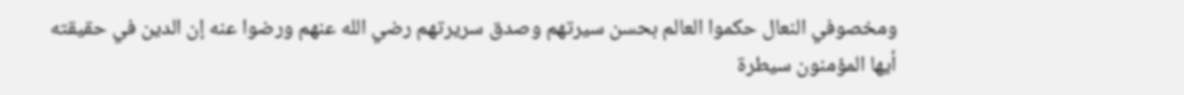ومخصوفي النعال حكموا العالم بحسن سيرتهم وصدق سريرتهم رضي الله عنهم ورضوا عنه إن الدين في حقيقته أيها المؤمنون سيطرة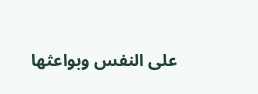على النفس وبواعثها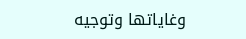وغاياتها وتوجيه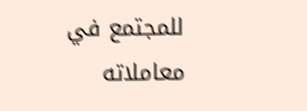للمجتمع في معاملاته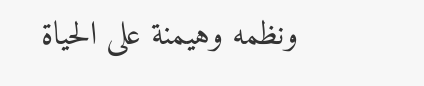ونظمه وهيمنة على الحياة